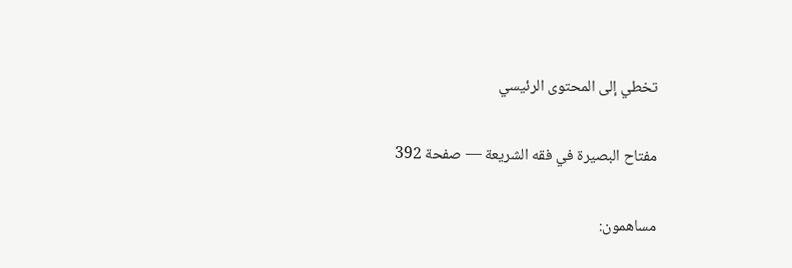تخطي إلى المحتوى الرئيسي

مفتاح البصيرة في فقه الشريعة — صفحة 392

مساهمون: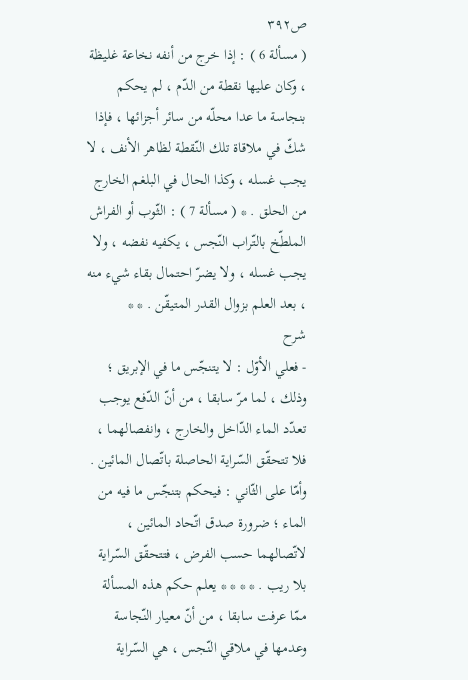ص٣٩٢
( مسألة 6 ) : إذا خرج من أنفه نخاعة غليظة ، وكان عليها نقطة من الدّم ، لم يحكم بنجاسة ما عدا محلّه من سائر أجزائها ، فإذا شكّ في ملاقاة تلك النّقطة لظاهر الأنف ، لا يجب غسله ، وكذا الحال في البلغم الخارج من الحلق . * ( مسألة 7 ) : الثّوب أو الفراش الملطّخ بالتّراب النّجس ، يكفيه نفضه ، ولا يجب غسله ، ولا يضرّ احتمال بقاء شيء منه ، بعد العلم بزوال القدر المتيقّن . * *
شرح
- فعلي الأوّل : لا يتنجّس ما في الإبريق ؛ وذلك ، لما مرّ سابقا ، من أنّ الدّفع يوجب تعدّد الماء الدّاخل والخارج ، وانفصالهما ، فلا تتحقّق السّراية الحاصلة باتّصال المائين . وأمّا على الثّاني : فيحكم بتنجّس ما فيه من الماء ؛ ضرورة صدق اتّحاد المائين ، لاتّصالهما حسب الفرض ، فتتحقّق السّراية بلا ريب . * * * * يعلم حكم هذه المسألة ممّا عرفت سابقا ، من أنّ معيار النّجاسة وعدمها في ملاقي النّجس ، هي السّراية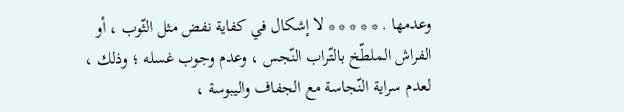وعدمها . * * * * * لا إشكال في كفاية نفض مثل الثّوب ، أو الفراش الملطّخ بالتّراب النّجس ، وعدم وجوب غسله ؛ وذلك ، لعدم سراية النّجاسة مع الجفاف واليبوسة ،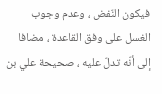فيكون النّفض ، وعدم وجوب الغسل على وفق القاعدة ، مضافا إلى أنّه تدلّ عليه ، صحيحة علي بن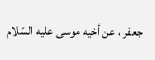جعفر ، عن أخيه موسى عليه السّلام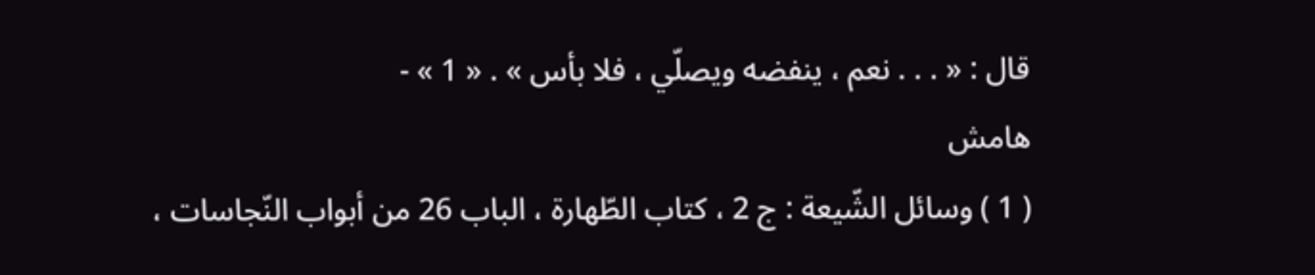قال : « . . . نعم ، ينفضه ويصلّي ، فلا بأس » . « 1 » -
هامش
( 1 ) وسائل الشّيعة : ج 2 ، كتاب الطّهارة ، الباب 26 من أبواب النّجاسات ،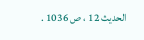الحديث 12 ، ص 1036 .